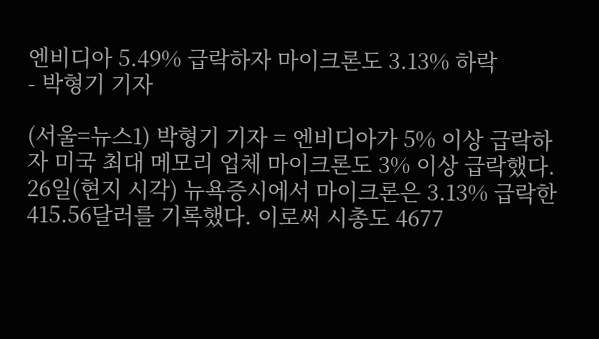엔비디아 5.49% 급락하자 마이크론도 3.13% 하락
- 박형기 기자

(서울=뉴스1) 박형기 기자 = 엔비디아가 5% 이상 급락하자 미국 최대 메모리 업체 마이크론도 3% 이상 급락했다.
26일(현지 시각) 뉴욕증시에서 마이크론은 3.13% 급락한 415.56달러를 기록했다. 이로써 시총도 4677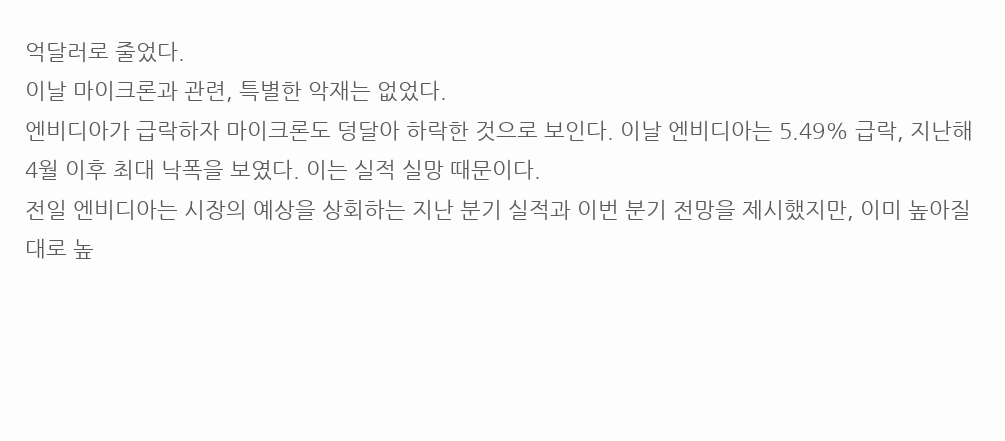억달러로 줄었다.
이날 마이크론과 관련, 특별한 악재는 없었다.
엔비디아가 급락하자 마이크론도 덩달아 하락한 것으로 보인다. 이날 엔비디아는 5.49% 급락, 지난해 4월 이후 최대 낙폭을 보였다. 이는 실적 실망 때문이다.
전일 엔비디아는 시장의 예상을 상회하는 지난 분기 실적과 이번 분기 전망을 제시했지만, 이미 높아질 대로 높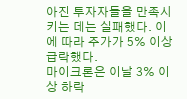아진 투자자들을 만족시키는 데는 실패했다. 이에 따라 주가가 5% 이상 급락했다.
마이크론은 이날 3% 이상 하락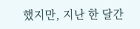했지만, 지난 한 달간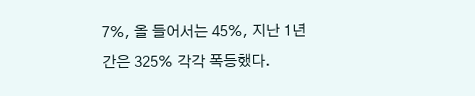7%, 올 들어서는 45%, 지난 1년간은 325% 각각 폭등했다.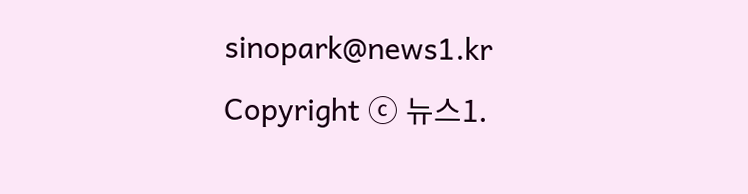sinopark@news1.kr
Copyright ⓒ 뉴스1.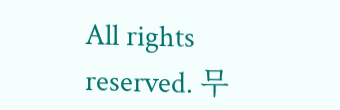All rights reserved. 무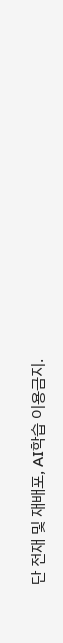단 전재 및 재배포, AI학습 이용금지.